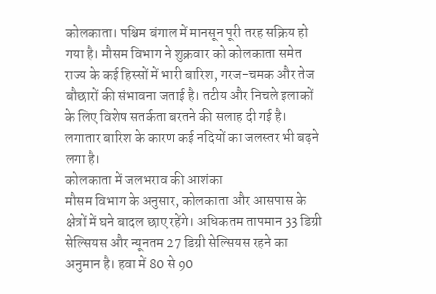कोलकाता। पश्चिम बंगाल में मानसून पूरी तरह सक्रिय हो गया है। मौसम विभाग ने शुक्रवार को कोलकाता समेत राज्य के कई हिस्सों में भारी बारिश, गरज-चमक और तेज बौछारों की संभावना जताई है। तटीय और निचले इलाकों के लिए विशेष सतर्कता बरतने की सलाह दी गई है। लगातार बारिश के कारण कई नदियों का जलस्तर भी बढ़ने लगा है।
कोलकाता में जलभराव की आशंका
मौसम विभाग के अनुसार, कोलकाता और आसपास के क्षेत्रों में घने बादल छाए रहेंगे। अधिकतम तापमान 33 डिग्री सेल्सियस और न्यूनतम 27 डिग्री सेल्सियस रहने का अनुमान है। हवा में 80 से 90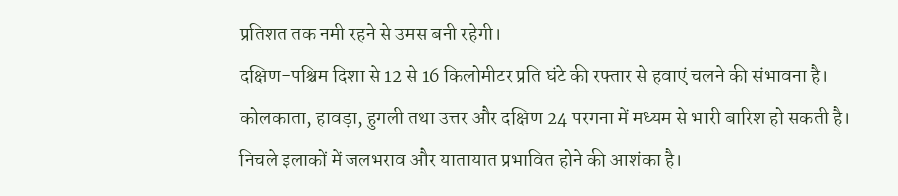प्रतिशत तक नमी रहने से उमस बनी रहेगी।
दक्षिण-पश्चिम दिशा से 12 से 16 किलोमीटर प्रति घंटे की रफ्तार से हवाएं चलने की संभावना है। कोलकाता, हावड़ा, हुगली तथा उत्तर और दक्षिण 24 परगना में मध्यम से भारी बारिश हो सकती है। निचले इलाकों में जलभराव और यातायात प्रभावित होने की आशंका है।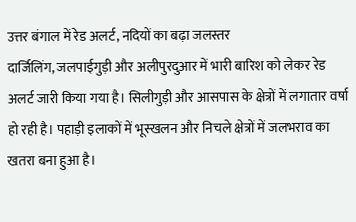उत्तर बंगाल में रेड अलर्ट, नदियों का बढ़ा जलस्तर
दार्जिलिंग, जलपाईगुड़ी और अलीपुरदुआर में भारी बारिश को लेकर रेड अलर्ट जारी किया गया है। सिलीगुड़ी और आसपास के क्षेत्रों में लगातार वर्षा हो रही है। पहाड़ी इलाकों में भूस्खलन और निचले क्षेत्रों में जलभराव का खतरा बना हुआ है।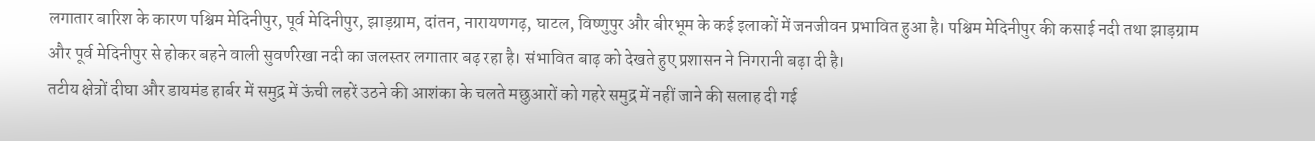लगातार बारिश के कारण पश्चिम मेदिनीपुर, पूर्व मेदिनीपुर, झाड़ग्राम, दांतन, नारायणगढ़, घाटल, विष्णुपुर और बीरभूम के कई इलाकों में जनजीवन प्रभावित हुआ है। पश्चिम मेदिनीपुर की कसाई नदी तथा झाड़ग्राम और पूर्व मेदिनीपुर से होकर बहने वाली सुवर्णरेखा नदी का जलस्तर लगातार बढ़ रहा है। संभावित बाढ़ को देखते हुए प्रशासन ने निगरानी बढ़ा दी है।
तटीय क्षेत्रों दीघा और डायमंड हार्बर में समुद्र में ऊंची लहरें उठने की आशंका के चलते मछुआरों को गहरे समुद्र में नहीं जाने की सलाह दी गई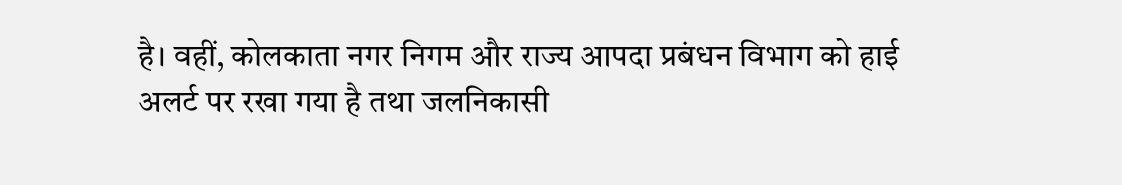है। वहीं, कोलकाता नगर निगम और राज्य आपदा प्रबंधन विभाग को हाई अलर्ट पर रखा गया है तथा जलनिकासी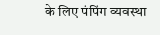के लिए पंपिंग व्यवस्था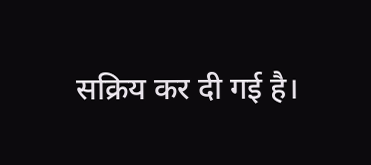सक्रिय कर दी गई है।